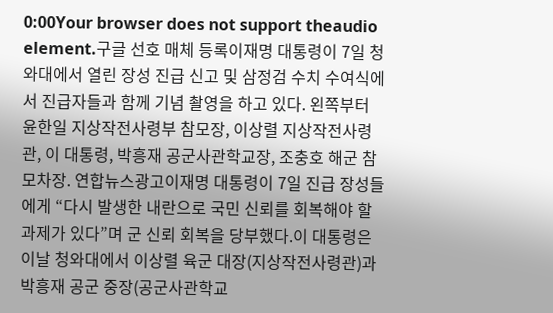0:00Your browser does not support theaudio element.구글 선호 매체 등록이재명 대통령이 7일 청와대에서 열린 장성 진급 신고 및 삼정검 수치 수여식에서 진급자들과 함께 기념 촬영을 하고 있다. 왼쪽부터 윤한일 지상작전사령부 참모장, 이상렬 지상작전사령관, 이 대통령, 박흥재 공군사관학교장, 조충호 해군 참모차장. 연합뉴스광고이재명 대통령이 7일 진급 장성들에게 “다시 발생한 내란으로 국민 신뢰를 회복해야 할 과제가 있다”며 군 신뢰 회복을 당부했다.이 대통령은 이날 청와대에서 이상렬 육군 대장(지상작전사령관)과 박흥재 공군 중장(공군사관학교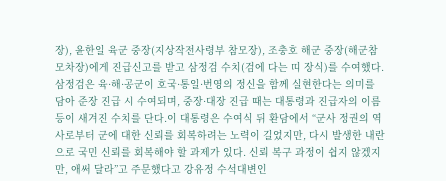장), 윤한일 육군 중장(지상작전사령부 참모장), 조충호 해군 중장(해군참모차장)에게 진급신고를 받고 삼정검 수치(검에 다는 띠 장식)를 수여했다. 삼정검은 육·해·공군이 호국·통일·번영의 정신을 함께 실현한다는 의미를 담아 준장 진급 시 수여되며, 중장·대장 진급 때는 대통령과 진급자의 이름 등이 새겨진 수치를 단다.이 대통령은 수여식 뒤 환담에서 “군사 정권의 역사로부터 군에 대한 신뢰를 회복하려는 노력이 길었지만, 다시 발생한 내란으로 국민 신뢰를 회복해야 할 과제가 있다. 신뢰 복구 과정이 쉽지 않겠지만, 애써 달라”고 주문했다고 강유정 수석대변인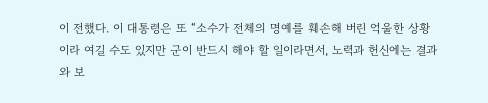이 전했다. 이 대통령은 또 “소수가 전체의 명예를 훼손해 버린 억울한 상황이라 여길 수도 있지만 군이 반드시 해야 할 일이라면서, 노력과 헌신에는 결과와 보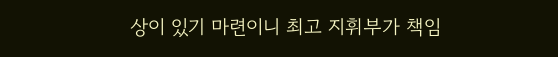상이 있기 마련이니 최고 지휘부가 책임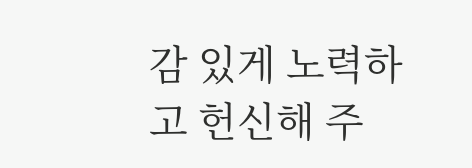감 있게 노력하고 헌신해 주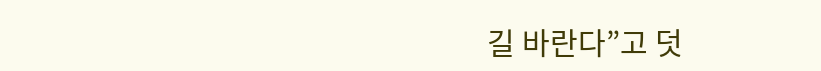길 바란다”고 덧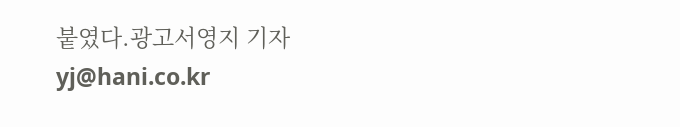붙였다.광고서영지 기자 yj@hani.co.kr